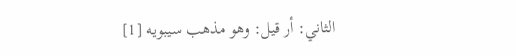الثاني: أر قيل: وهو مذهب سيبويه [1]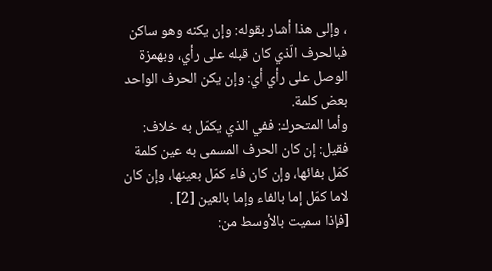، وإلى هذا أشار بقوله: وإن يكنه وهو ساكن فبالحرف الّذي كان قبله على رأي، وبهمزة الوصل على رأي أي: وإن يكن الحرف الواحد بعض كلمة.
وأما المتحرك: ففي الذي يكمّل به خلاف: فقيل: إن كان الحرف المسمى به عين كلمة كمّل بفائها، وإن كان فاء كمّل بعينها، وإن كان لاما كمّل إما بالفاء وإما بالعين [2] .
[فإذا سميت بالأوسط من: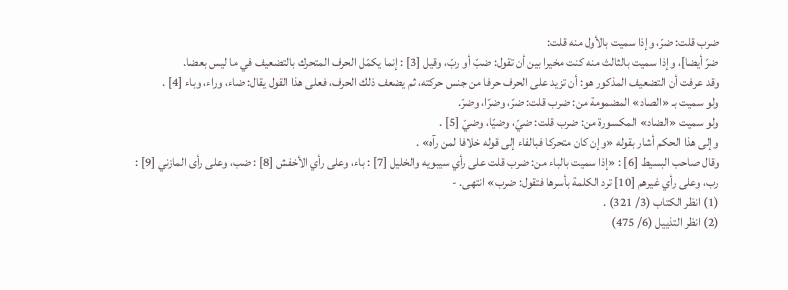ضرب قلت: ضرّ، وإذا سميت بالأول منه قلت:
ضرّ أيضا]، وإذا سميت بالثالث منه كنت مخيرا بين أن تقول: ضبّ أو ربّ، وقيل [3] : إنما يكمّل الحرف المتحرك بالتضعيف في ما ليس بعضا.
وقد عرفت أن التضعيف المذكور هو: أن تزيد على الحرف حرفا من جنس حركته، ثم يضعف ذلك الحرف، فعلى هذا القول يقال: ضاء، وراء، وباء [4] .
ولو سميت بـ «الصاد» المضمومة من: ضرب قلت: ضرّ، وضرّا، وضرّ.
ولو سميت «الضاد» المكسورة من: ضرب قلت: ضيّ، وضيّا، وضيّ [5] .
وإلى هذا الحكم أشار بقوله «وإن كان متحركا فبالفاء إلى قوله خلافا لمن رآه» .
وقال صاحب البسيط [6] : «إذا سميت بالباء من: ضرب قلت على رأي سيبويه والخليل [7] : باء، وعلى رأي الأخفش [8] : ضب، وعلى رأى المازني [9] :
رب، وعلى رأي غيرهم [10] ترد الكلمة بأسرها فتقول: ضرب» انتهى. -
(1) انظر الكتاب (3/ 321) .
(2) انظر التذييل (6/ 475)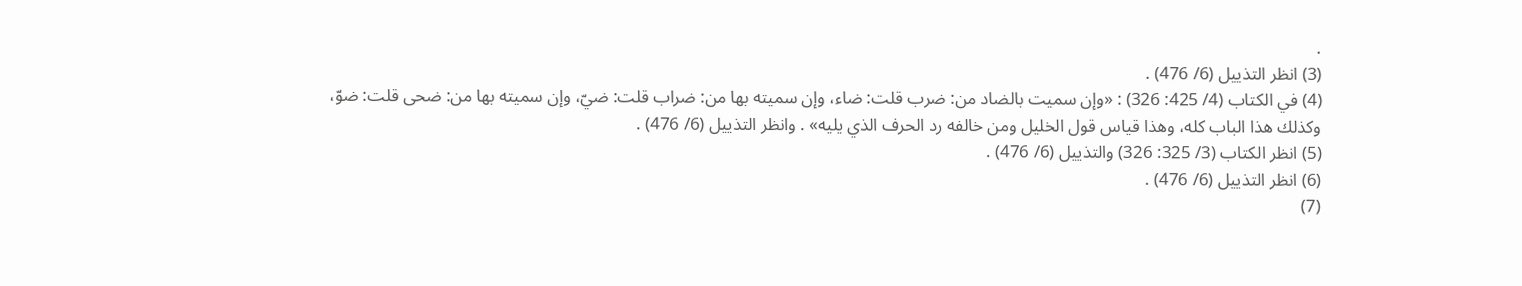.
(3) انظر التذييل (6/ 476) .
(4) في الكتاب (4/ 425: 326) : «وإن سميت بالضاد من: ضرب قلت: ضاء، وإن سميته بها من: ضراب قلت: ضيّ، وإن سميته بها من: ضحى قلت: ضوّ، وكذلك هذا الباب كله، وهذا قياس قول الخليل ومن خالفه رد الحرف الذي يليه» . وانظر التذييل (6/ 476) .
(5) انظر الكتاب (3/ 325: 326) والتذييل (6/ 476) .
(6) انظر التذييل (6/ 476) .
(7)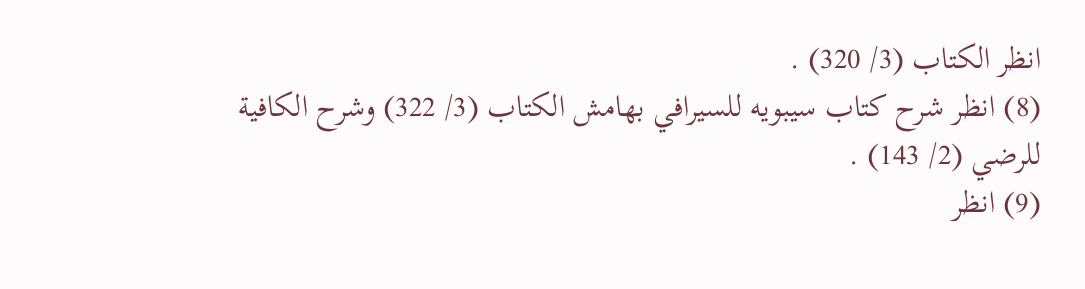انظر الكتاب (3/ 320) .
(8) انظر شرح كتاب سيبويه للسيرافي بهامش الكتاب (3/ 322) وشرح الكافية للرضي (2/ 143) .
(9) انظر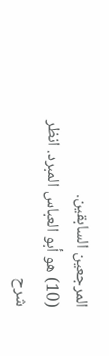المرجعين السابقين.
(10) هو أبو العباس المبرد. انظر شرح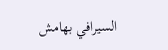السيرافي بهامش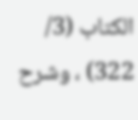الكتاب (3/ 322) ، وشرح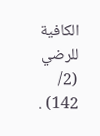الكافية للرضي (2/ 142) .